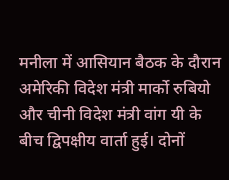मनीला में आसियान बैठक के दौरान अमेरिकी विदेश मंत्री मार्को रुबियो और चीनी विदेश मंत्री वांग यी के बीच द्विपक्षीय वार्ता हुई। दोनों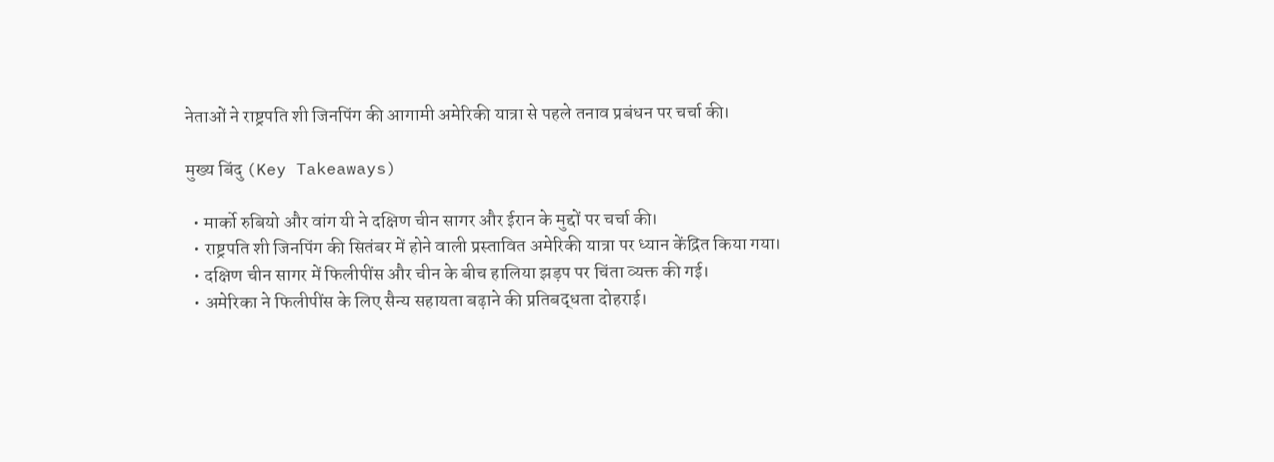नेताओं ने राष्ट्रपति शी जिनपिंग की आगामी अमेरिकी यात्रा से पहले तनाव प्रबंधन पर चर्चा की।

मुख्य बिंदु (Key Takeaways)

  • मार्को रुबियो और वांग यी ने दक्षिण चीन सागर और ईरान के मुद्दों पर चर्चा की।
  • राष्ट्रपति शी जिनपिंग की सितंबर में होने वाली प्रस्तावित अमेरिकी यात्रा पर ध्यान केंद्रित किया गया।
  • दक्षिण चीन सागर में फिलीपींस और चीन के बीच हालिया झड़प पर चिंता व्यक्त की गई।
  • अमेरिका ने फिलीपींस के लिए सैन्य सहायता बढ़ाने की प्रतिबद्धता दोहराई।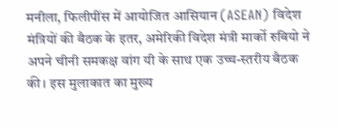मनीला, फिलीपींस में आयोजित आसियान (ASEAN) विदेश मंत्रियों की बैठक के इतर, अमेरिकी विदेश मंत्री मार्को रुबियो ने अपने चीनी समकक्ष वांग यी के साथ एक उच्च-स्तरीय बैठक की। इस मुलाकात का मुख्य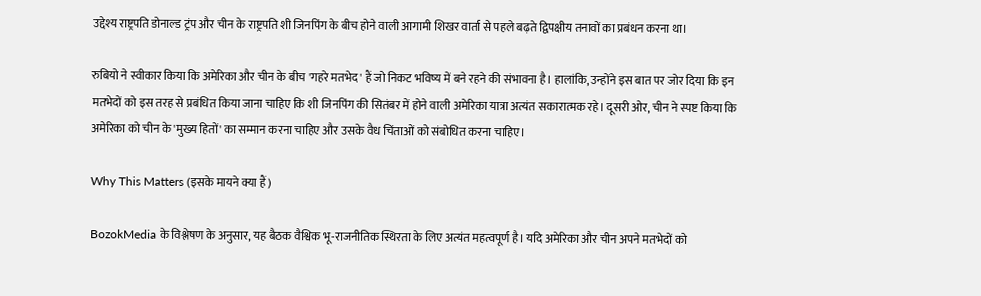उद्देश्य राष्ट्रपति डोनाल्ड ट्रंप और चीन के राष्ट्रपति शी जिनपिंग के बीच होने वाली आगामी शिखर वार्ता से पहले बढ़ते द्विपक्षीय तनावों का प्रबंधन करना था।

रुबियो ने स्वीकार किया कि अमेरिका और चीन के बीच 'गहरे मतभेद' हैं जो निकट भविष्य में बने रहने की संभावना है। हालांकि, उन्होंने इस बात पर जोर दिया कि इन मतभेदों को इस तरह से प्रबंधित किया जाना चाहिए कि शी जिनपिंग की सितंबर में होने वाली अमेरिका यात्रा अत्यंत सकारात्मक रहे। दूसरी ओर, चीन ने स्पष्ट किया कि अमेरिका को चीन के 'मुख्य हितों' का सम्मान करना चाहिए और उसके वैध चिंताओं को संबोधित करना चाहिए।

Why This Matters (इसके मायने क्या हैं)

BozokMedia के विश्लेषण के अनुसार, यह बैठक वैश्विक भू-राजनीतिक स्थिरता के लिए अत्यंत महत्वपूर्ण है। यदि अमेरिका और चीन अपने मतभेदों को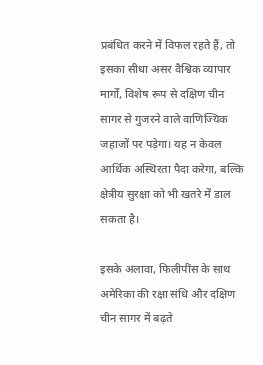प्रबंधित करने में विफल रहते हैं, तो इसका सीधा असर वैश्विक व्यापार मार्गों, विशेष रूप से दक्षिण चीन सागर से गुजरने वाले वाणिज्यिक जहाजों पर पड़ेगा। यह न केवल आर्थिक अस्थिरता पैदा करेगा, बल्कि क्षेत्रीय सुरक्षा को भी खतरे में डाल सकता है।

इसके अलावा, फिलीपींस के साथ अमेरिका की रक्षा संधि और दक्षिण चीन सागर में बढ़ते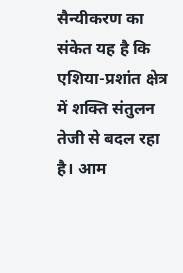सैन्यीकरण का संकेत यह है कि एशिया-प्रशांत क्षेत्र में शक्ति संतुलन तेजी से बदल रहा है। आम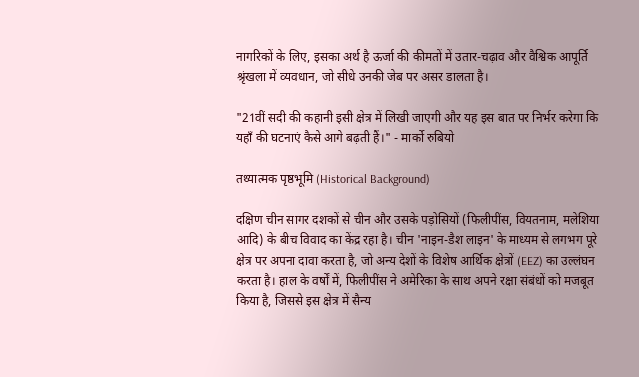नागरिकों के लिए, इसका अर्थ है ऊर्जा की कीमतों में उतार-चढ़ाव और वैश्विक आपूर्ति श्रृंखला में व्यवधान, जो सीधे उनकी जेब पर असर डालता है।

"21वीं सदी की कहानी इसी क्षेत्र में लिखी जाएगी और यह इस बात पर निर्भर करेगा कि यहाँ की घटनाएं कैसे आगे बढ़ती हैं।" - मार्को रुबियो

तथ्यात्मक पृष्ठभूमि (Historical Background)

दक्षिण चीन सागर दशकों से चीन और उसके पड़ोसियों (फिलीपींस, वियतनाम, मलेशिया आदि) के बीच विवाद का केंद्र रहा है। चीन 'नाइन-डैश लाइन' के माध्यम से लगभग पूरे क्षेत्र पर अपना दावा करता है, जो अन्य देशों के विशेष आर्थिक क्षेत्रों (EEZ) का उल्लंघन करता है। हाल के वर्षों में, फिलीपींस ने अमेरिका के साथ अपने रक्षा संबंधों को मजबूत किया है, जिससे इस क्षेत्र में सैन्य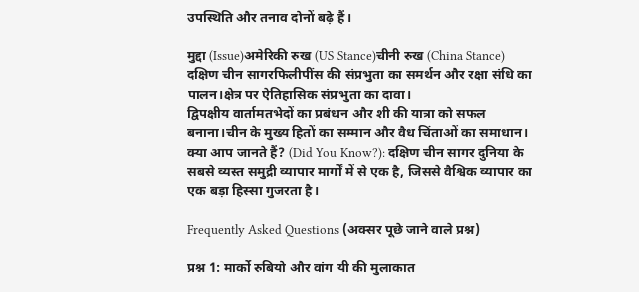उपस्थिति और तनाव दोनों बढ़े हैं।

मुद्दा (Issue)अमेरिकी रुख (US Stance)चीनी रुख (China Stance)
दक्षिण चीन सागरफिलीपींस की संप्रभुता का समर्थन और रक्षा संधि का पालन।क्षेत्र पर ऐतिहासिक संप्रभुता का दावा।
द्विपक्षीय वार्तामतभेदों का प्रबंधन और शी की यात्रा को सफल बनाना।चीन के मुख्य हितों का सम्मान और वैध चिंताओं का समाधान।
क्या आप जानते हैं? (Did You Know?): दक्षिण चीन सागर दुनिया के सबसे व्यस्त समुद्री व्यापार मार्गों में से एक है, जिससे वैश्विक व्यापार का एक बड़ा हिस्सा गुजरता है।

Frequently Asked Questions (अक्सर पूछे जाने वाले प्रश्न)

प्रश्न 1: मार्को रुबियो और वांग यी की मुलाकात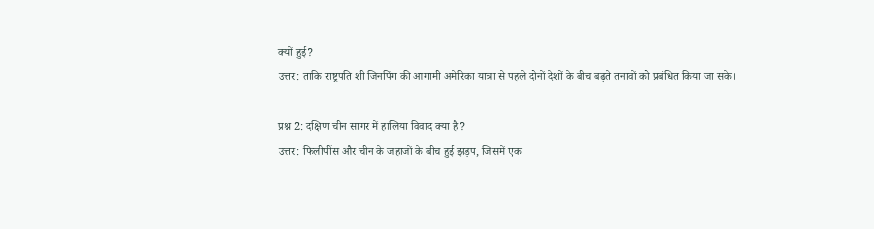क्यों हुई?
उत्तर: ताकि राष्ट्रपति शी जिनपिंग की आगामी अमेरिका यात्रा से पहले दोनों देशों के बीच बढ़ते तनावों को प्रबंधित किया जा सके।

प्रश्न 2: दक्षिण चीन सागर में हालिया विवाद क्या है?
उत्तर: फिलीपींस और चीन के जहाजों के बीच हुई झड़प, जिसमें एक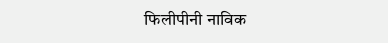फिलीपीनी नाविक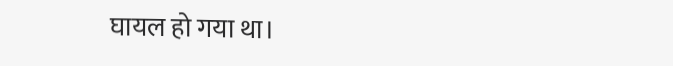घायल हो गया था।